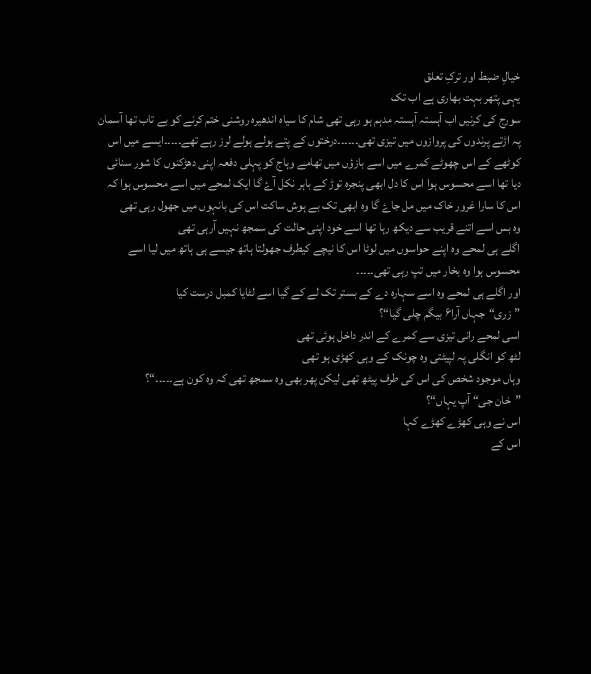خیالِ ضبط اور ترکِ تعلق
یہی پتھر بہت بھاری ہے اب تک
سورج کی کرنیں اب آہستہ آہستہ مدہم ہو رہی تھی شام کا سیاہ اندھیرہ روشنی ختم کرنے کو بے تاب تھا آسمان پہ اڑتے پرندوں کی پروازوں میں تیزی تھی۔۔۔۔۔۔درختوں کے پتے ہولے ہولے لرز رہے تھے۔۔۔۔۔ایسے میں اس کوٹھے کے اس چھوٹے کمرے میں اسے بازؤں میں تھامے وہاج کو پہلی دفعہ اپنی دھڑکنوں کا شور سنائی دیا تھا اسے محسوس ہوا اس کا دل ابھی پنجرہ توڑ کے باہر نکل آۓ گا ایک لمحے میں اسے محسوس ہوا کہ اس کا سارا غرور خاک میں مل جاۓ گا وہ ابھی تک بے ہوش ساکت اس کی بانہوں میں جھول رہی تھی
وہ بس اسے اتنے قریب سے دیکھ رہا تھا اسے خود اپنی حالت کی سمجھ نہیں آرہی تھی
اگلے ہی لمحے وہ اپنے حواسوں میں لوٹا اس کا نیچے کیطرف جھولتا ہاتھ جیسے ہی ہاتھ میں لیا اسے محسوس ہوا وہ بخار میں تپ رہی تھی۔۔۔۔۔
اور اگلے ہی لمحے وہ اسے سہارہ دے کے بستر تک لے کے گیا اسے لٹایا کمبل درست کیا
”زری“جہاں آرا۶ بیگم چلی گیا“؟
اسی لمحے رانی تیزی سے کمرے کے اندر داخل ہوئی تھی
لٹھ کو انگلی پہ لپیٹتی وہ چونک کے وہی کھڑی ہو تھی
وہاں موجود شخص کی اس کی طرف پیٹھ تھی لیکن پھر بھی وہ سمجھ تھی کہ وہ کون ہے۔۔۔۔۔“؟
”خان جی“ آپ یہاں“؟
اس نے وہی کھڑے کھڑے کہا
اس کے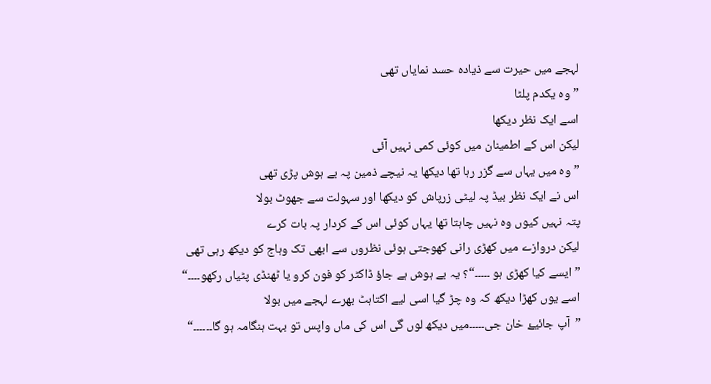لہجے میں حیرت سے ذیادہ حسد نمایاں تھی
”وہ یکدم پلٹا
اسے ایک نظر دیکھا
لیکن اس کے اطمینان میں کوئی کمی نہیں آئی
”وہ میں یہاں سے گزر رہا تھا دیکھا یہ نیچے ذمین پہ بے ہوش پڑی تھی
اس نے ایک نظر بیڈ پہ لیٹی زرپاش کو دیکھا اور سہولت سے جھوٹ بولا
پتہ نہیں کیوں وہ نہیں چاہتا تھا یہاں کوئی اس کے کردار پہ بات کرے
لیکن دروازے میں کھڑی رانی کھوجتی ہوئی نظروں سے ابھی تک وہاج کو دیکھ رہی تھی
”ایسے کیا کھڑی ہو ۔۔۔۔۔“؟ یہ بے ہوش ہے جاؤ ڈاکٹر کو فون کرو یا ٹھنڈی پٹیاں رکھو۔۔۔۔“
اسے یوں کھڑا دیکھ کہ وہ چڑ گیا اسی لیے اکتاہٹ بھرے لہجے میں بولا
”آپ جائیۓ خان جی۔۔۔۔۔میں دیکھ لوں گی اس کی ماں واپس تو بہت ہنگامہ ہو گا۔۔۔۔۔۔“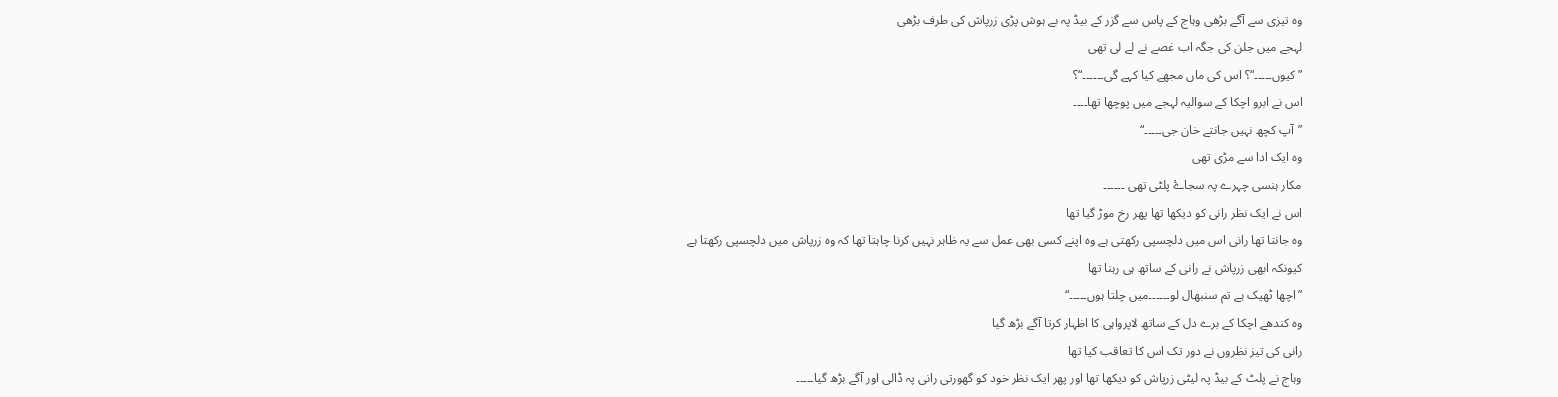وہ تیزی سے آگے بڑھی وہاج کے پاس سے گزر کے بیڈ پہ بے ہوش پڑی زرپاش کی طرف بڑھی
لہجے میں جلن کی جگہ اب غصے نے لے لی تھی
”کیوں۔۔۔۔۔“؟ اس کی ماں مجھے کیا کہے گی۔۔۔۔۔۔“؟
اس نے ابرو اچکا کے سوالیہ لہجے میں پوچھا تھا۔۔۔۔
”آپ کچھ نہیں جانتے خان جی۔۔۔۔۔“
وہ ایک ادا سے مڑی تھی
مکار ہنسی چہرے پہ سجاۓ پلٹی تھی ۔۔۔۔۔۔
اس نے ایک نظر رانی کو دیکھا تھا پھر رخ موڑ گیا تھا
وہ جانتا تھا رانی اس میں دلچسپی رکھتی ہے وہ اپنے کسی بھی عمل سے یہ ظاہر نہیں کرنا چاہتا تھا کہ وہ زرپاش میں دلچسپی رکھتا ہے
کیونکہ ابھی زرپاش نے رانی کے ساتھ ہی رہنا تھا
”اچھا ٹھیک ہے تم سنبھال لو۔۔۔۔۔۔میں چلتا ہوں۔۔۔۔۔“
وہ کندھے اچکا کے برے دل کے ساتھ لاپرواہی کا اظہار کرتا آگے بڑھ گیا
رانی کی تیز نظروں نے دور تک اس کا تعاقب کیا تھا
وہاج نے پلٹ کے بیڈ پہ لیٹی زرپاش کو دیکھا تھا اور پھر ایک نظر خود کو گھورتی رانی پہ ڈالی اور آگے بڑھ گیا۔۔۔۔۔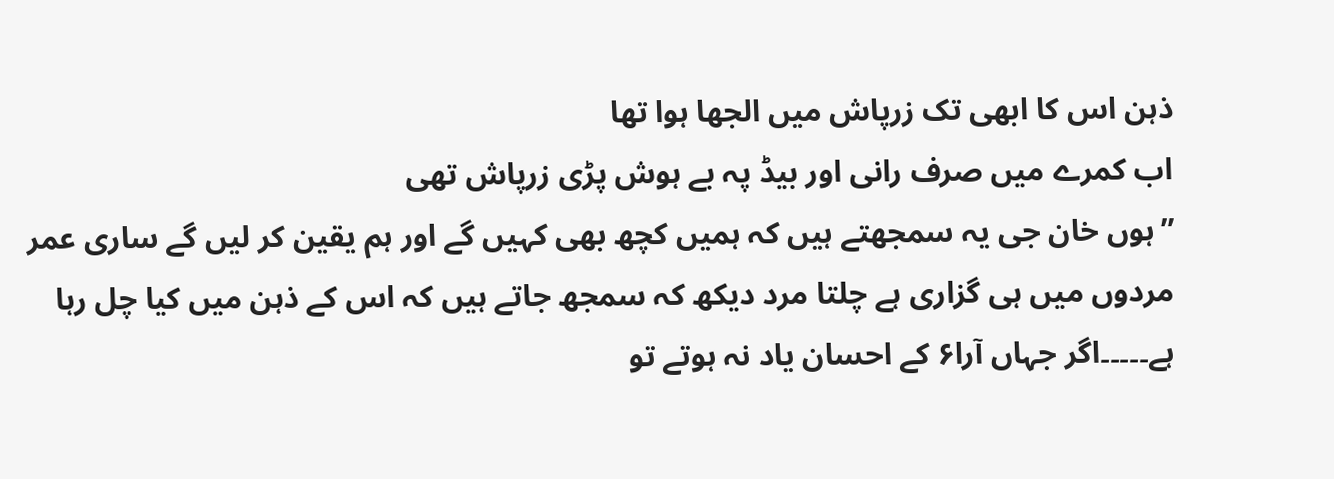ذہن اس کا ابھی تک زرپاش میں الجھا ہوا تھا
اب کمرے میں صرف رانی اور بیڈ پہ بے ہوش پڑی زرپاش تھی
”ہوں خان جی یہ سمجھتے ہیں کہ ہمیں کچھ بھی کہیں گے اور ہم یقین کر لیں گے ساری عمر مردوں میں ہی گزاری ہے چلتا مرد دیکھ کہ سمجھ جاتے ہیں کہ اس کے ذہن میں کیا چل رہا ہے۔۔۔۔۔اگر جہاں آرا۶ کے احسان یاد نہ ہوتے تو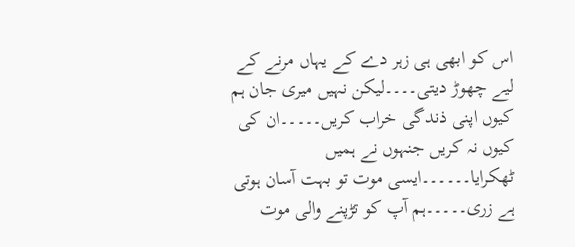اس کو ابھی ہی زہر دے کے یہاں مرنے کے لیے چھوڑ دیتی۔۔۔۔لیکن نہیں میری جان ہم کیوں اپنی ذندگی خراب کریں۔۔۔۔۔ان کی کیوں نہ کریں جنہوں نے ہمیں ٹھکرایا۔۔۔۔۔۔ایسی موت تو بہت آسان ہوتی ہے زری۔۔۔۔۔ہم آپ کو تڑپنے والی موت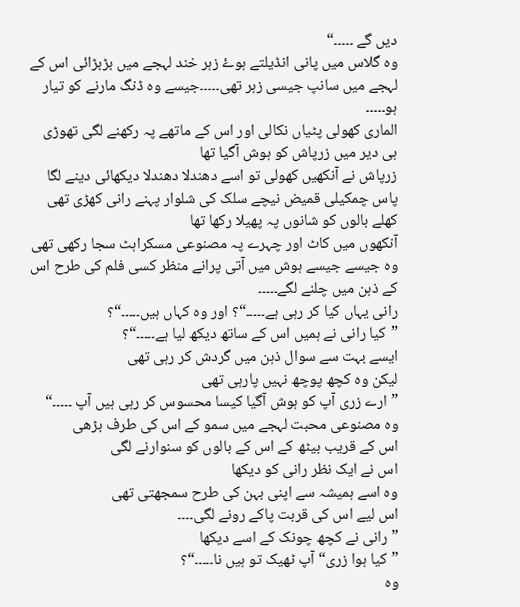دیں گے ۔۔۔۔۔“
وہ گلاس میں پانی انڈیلتے ہوۓ زہر خند لہجے میں بڑبڑائی اس کے لہجے میں سانپ جیسی زہر تھی۔۔۔۔۔جیسے وہ ڈنگ مارنے کو تیار ہو۔۔۔۔۔
الماری کھولی پٹیاں نکالی اور اس کے ماتھے پہ رکھنے لگی تھوڑی ہی دیر میں زرپاش کو ہوش آگیا تھا
زرپاش نے آنکھیں کھولی تو اسے دھندلا دھندلا دیکھائی دینے لگا
پاس چمکیلی قمیض نیچے سلک کی شلوار پہنے رانی کھڑی تھی
کھلے بالوں کو شانوں پہ پھیلا رکھا تھا
آنکھوں میں کاٹ اور چہرے پہ مصنوعی مسکراہٹ سجا رکھی تھی
وہ جیسے جیسے ہوش میں آتی پرانے منظر کسی فلم کی طرح اس کے ذہن میں چلنے لگے۔۔۔۔۔
رانی یہاں کیا کر رہی ہے۔۔۔۔۔“؟ اور وہ کہاں ہیں۔۔۔۔۔“؟
”کیا رانی نے ہمیں اس کے ساتھ دیکھ لیا ہے۔۔۔۔۔“؟
ایسے بہت سے سوال ذہن میں گردش کر رہی تھی
لیکن وہ کچھ پوچھ نہیں پارہی تھی
”ارے زری آپ کو ہوش آگیا کیسا محسوس کر رہی ہیں آپ ۔۔۔۔۔“
وہ مصنوعی محبت لہجے میں سمو کے اس کی طرف بڑھی
اس کے قریب بیٹھ کے اس کے بالوں کو سنوارنے لگی
اس نے ایک نظر رانی کو دیکھا
وہ اسے ہمیشہ سے اپنی بہن کی طرح سمجھتی تھی
اس لیے اس کی قربت پاکے رونے لگی۔۔۔۔
”رانی نے کچھ چونک کے اسے دیکھا
”کیا ہوا زری“ آپ ٹھیک تو ہیں نا۔۔۔۔۔“؟
وہ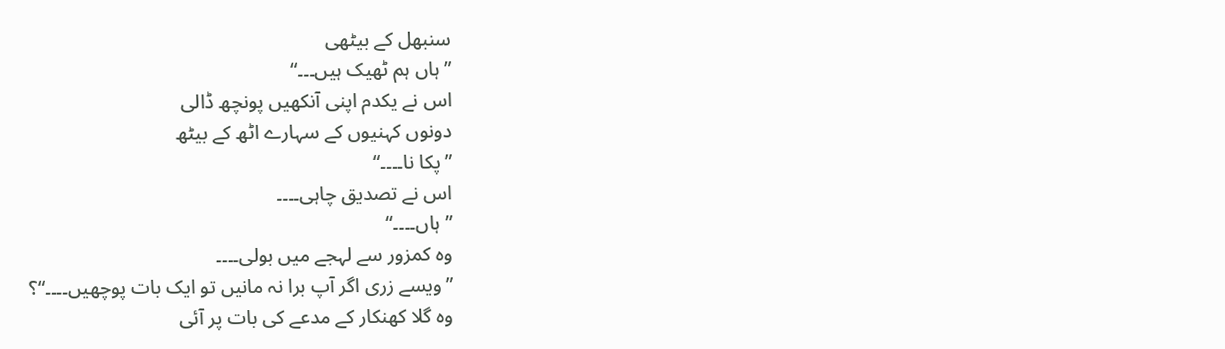سنبھل کے بیٹھی
”ہاں ہم ٹھیک ہیں۔۔۔“
اس نے یکدم اپنی آنکھیں پونچھ ڈالی
دونوں کہنیوں کے سہارے اٹھ کے بیٹھ
”پکا نا۔۔۔۔“
اس نے تصدیق چاہی۔۔۔۔
”ہاں۔۔۔۔“
وہ کمزور سے لہجے میں بولی۔۔۔۔
”ویسے زری اگر آپ برا نہ مانیں تو ایک بات پوچھیں۔۔۔۔“؟
وہ گلا کھنکار کے مدعے کی بات پر آئی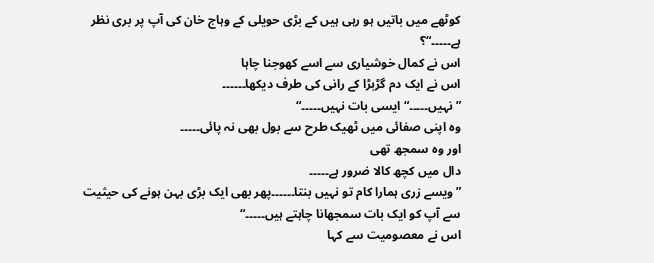کوٹھے میں باتیں ہو رہی ہیں کے بڑی حویلی کے وہاج خان کی آپ پر بری نظر ہے۔۔۔۔۔“؟
اس نے کمال خوشیاری سے اسے کھوجنا چاہا
اس نے ایک دم گڑبڑا کے رانی کی طرف دیکھا۔۔۔۔۔۔
”نہیں۔۔۔۔۔“ایسی بات نہیں۔۔۔۔۔“
وہ اپنی صفائی میں ٹھیک طرح سے بول بھی نہ پائی۔۔۔۔۔
اور وہ سمجھ تھی
دال میں کچھ کالا ضرور ہے۔۔۔۔۔
”ویسے زری ہمارا کام تو نہیں بنتا۔۔۔۔۔۔پھر بھی ایک بڑی بہن ہونے کی حیثیت سے آپ کو ایک بات سمجھانا چاہتے ہیں۔۔۔۔۔“
اس نے معصومیت سے کہا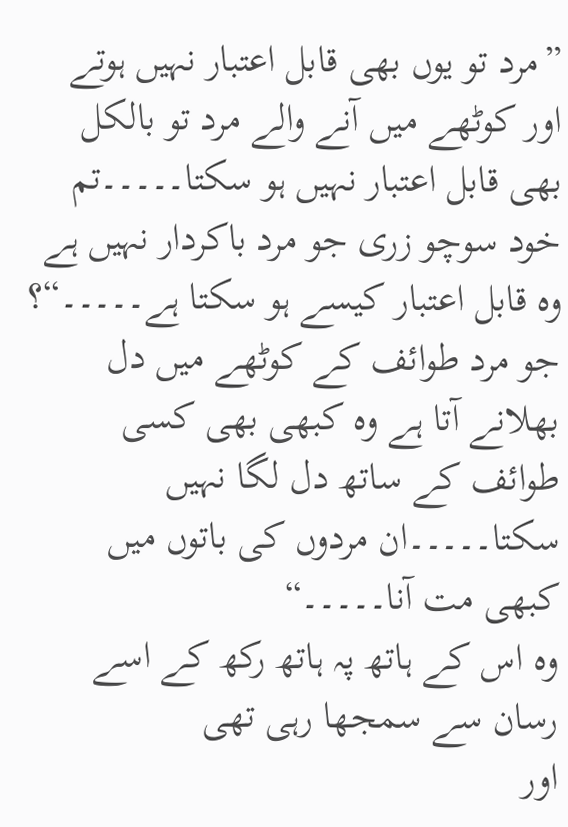”مرد تو یوں بھی قابل اعتبار نہیں ہوتے اور کوٹھے میں آنے والے مرد تو بالکل بھی قابل اعتبار نہیں ہو سکتا۔۔۔۔۔تم خود سوچو زری جو مرد باکردار نہیں ہے وہ قابل اعتبار کیسے ہو سکتا ہے۔۔۔۔۔“؟ جو مرد طوائف کے کوٹھے میں دل بھلانے آتا ہے وہ کبھی بھی کسی طوائف کے ساتھ دل لگا نہیں سکتا۔۔۔۔۔ان مردوں کی باتوں میں کبھی مت آنا۔۔۔۔۔“
وہ اس کے ہاتھ پہ ہاتھ رکھ کے اسے رسان سے سمجھا رہی تھی
اور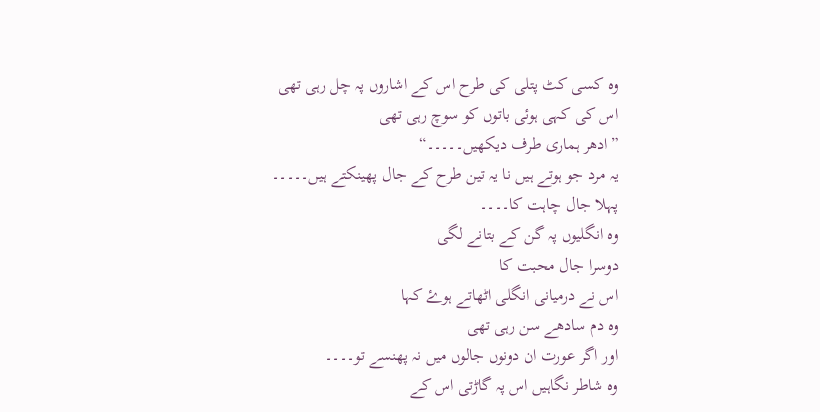وہ کسی کٹ پتلی کی طرح اس کے اشاروں پہ چل رہی تھی
اس کی کہی ہوئی باتوں کو سوچ رہی تھی
”ادھر ہماری طرف دیکھیں۔۔۔۔۔“
یہ مرد جو ہوتے ہیں نا یہ تین طرح کے جال پھینکتے ہیں۔۔۔۔۔
پہلا جال چاہت کا۔۔۔۔
وہ انگلیوں پہ گن کے بتانے لگی
دوسرا جال محبت کا
اس نے درمیانی انگلی اٹھاتے ہوۓ کہا
وہ دم سادھے سن رہی تھی
اور اگر عورت ان دونوں جالوں میں نہ پھنسے تو۔۔۔۔
وہ شاطر نگاہیں اس پہ گاڑتی اس کے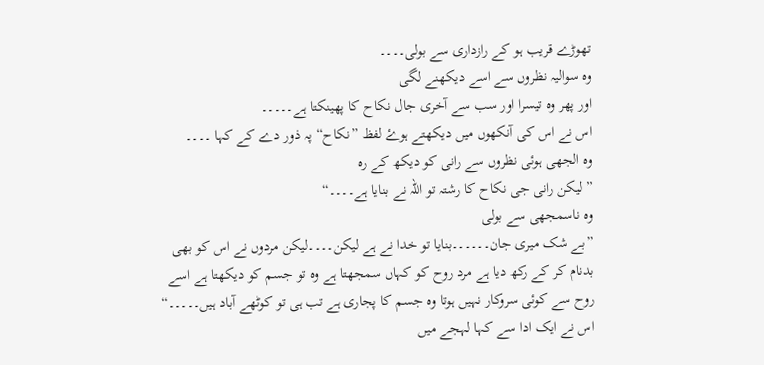تھوڑے قریب ہو کے رازداری سے بولی۔۔۔۔
وہ سوالیہ نظروں سے اسے دیکھنے لگی
اور پھر وہ تیسرا اور سب سے آخری جال نکاح کا پھینکتا ہے۔۔۔۔۔
اس نے اس کی آنکھوں میں دیکھتے ہوۓ لفظ ”نکاح“ پہ ذور دے کے کہا ۔۔۔۔
وہ الجھی ہوئی نظروں سے رانی کو دیکھ کے رہ
”لیکن رانی جی نکاح کا رشتہ تو اللہ نے بنایا ہے۔۔۔۔“
وہ ناسمجھی سے بولی
”بے شک میری جان۔۔۔۔۔۔بنایا تو خدا نے ہے لیکن۔۔۔۔لیکن مردوں نے اس کو بھی بدنام کر کے رکھ دیا ہے مرد روح کو کہاں سمجھتا ہے وہ تو جسم کو دیکھتا ہے اسے روح سے کوئی سروکار نہیں ہوتا وہ جسم کا پجاری ہے تب ہی تو کوٹھے آباد ہیں۔۔۔۔۔“
اس نے ایک ادا سے کہا لہجے میں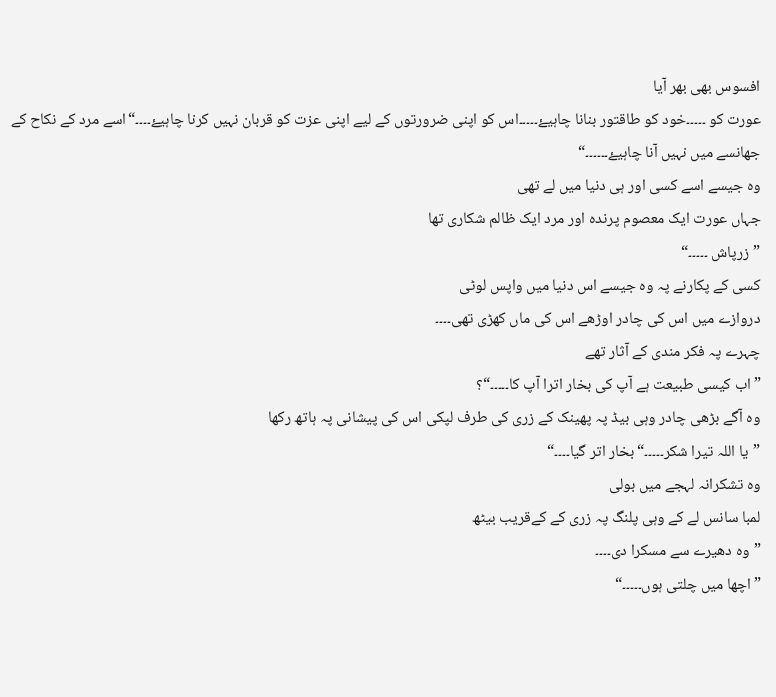افسوس بھی بھر آیا
عورت کو ۔۔۔۔۔خود کو طاقتور بنانا چاہیۓ۔۔۔۔۔اس کو اپنی ضرورتوں کے لیے اپنی عزت کو قربان نہیں کرنا چاہیۓ۔۔۔۔“اسے مرد کے نکاح کے جھانسے میں نہیں آنا چاہیۓ۔۔۔۔۔۔“
وہ جیسے اسے کسی اور ہی دنیا میں لے تھی
جہاں عورت ایک معصوم پرندہ اور مرد ایک ظالم شکاری تھا
”زرپاش ۔۔۔۔۔“
کسی کے پکارنے پہ وہ جیسے اس دنیا میں واپس لوٹی
دروازے میں اس کی چادر اوڑھے اس کی ماں کھڑی تھی۔۔۔۔
چہرے پہ فکر مندی کے آثار تھے
”اب کیسی طبیعت ہے آپ کی بخار اترا آپ کا۔۔۔۔۔“؟
وہ آگے بڑھی چادر وہی بیڈ پہ پھینک کے زری کی طرف لپکی اس کی پیشانی پہ ہاتھ رکھا
”یا اللہ تیرا شکر۔۔۔۔۔“بخار اتر گیا۔۔۔۔“
وہ تشکرانہ لہجے میں بولی
لمبا سانس لے کے وہی پلنگ پہ زری کے کےقریب بیٹھ
”وہ دھیرے سے مسکرا دی۔۔۔۔
”اچھا میں چلتی ہوں۔۔۔۔۔“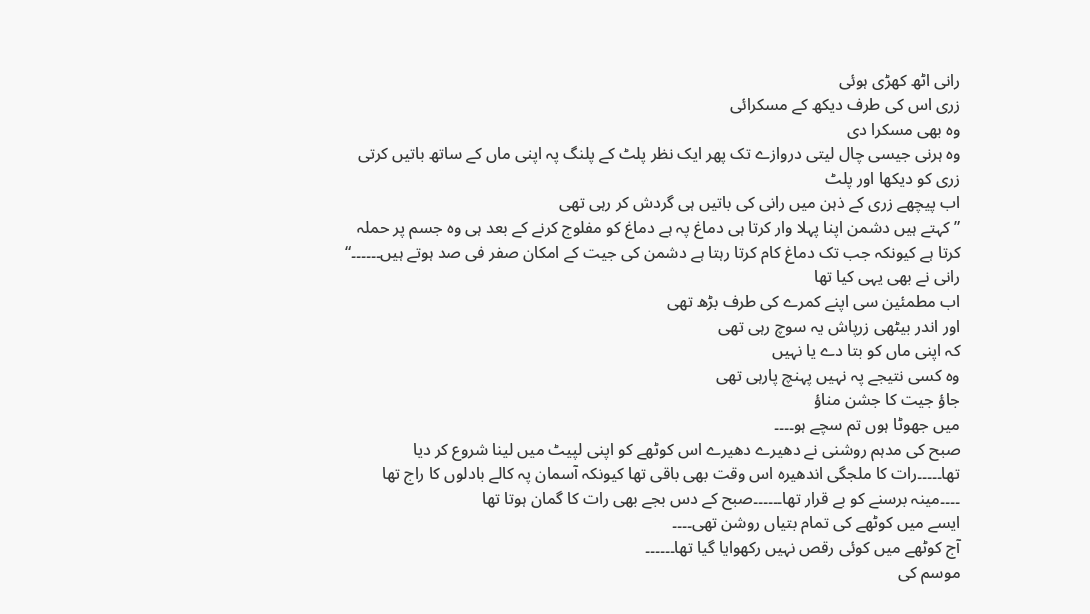رانی اٹھ کھڑی ہوئی
زری اس کی طرف دیکھ کے مسکرائی
وہ بھی مسکرا دی
وہ ہرنی جیسی چال لیتی دروازے تک پھر ایک نظر پلٹ کے پلنگ پہ اپنی ماں کے ساتھ باتیں کرتی زری کو دیکھا اور پلٹ
اب پیچھے زری کے ذہن میں رانی کی باتیں ہی گردش کر رہی تھی
”کہتے ہیں دشمن اپنا پہلا وار کرتا ہی دماغ پہ ہے دماغ کو مفلوج کرنے کے بعد ہی وہ جسم پر حملہ کرتا ہے کیونکہ جب تک دماغ کام کرتا رہتا ہے دشمن کی جیت کے امکان صفر فی صد ہوتے ہیں۔۔۔۔۔۔“
رانی نے بھی یہی کیا تھا
اب مطمئین سی اپنے کمرے کی طرف بڑھ تھی
اور اندر بیٹھی زرپاش یہ سوچ رہی تھی
کہ اپنی ماں کو بتا دے یا نہیں
وہ کسی نتیجے پہ نہیں پہنچ پارہی تھی
جاؤ جیت کا جشن مناؤ
میں جھوٹا ہوں تم سچے ہو۔۔۔۔
صبح کی مدہم روشنی نے دھیرے دھیرے اس کوٹھے کو اپنی لپیٹ میں لینا شروع کر دیا تھا۔۔۔۔۔رات کا ملجگی اندھیرہ اس وقت بھی باقی تھا کیونکہ آسمان پہ کالے بادلوں کا راج تھا ۔۔۔۔مینہ برسنے کو بے قرار تھا۔۔۔۔۔۔صبح کے دس بجے بھی رات کا گمان ہوتا تھا
ایسے میں کوٹھے کی تمام بتیاں روشن تھی۔۔۔۔
آج کوٹھے میں کوئی رقص نہیں رکھوایا گیا تھا۔۔۔۔۔۔
موسم کی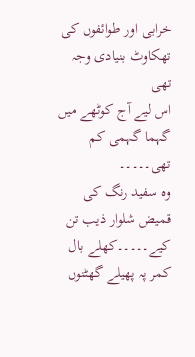خرابی اور طوائفوں کی تھکاوٹ بنیادی وجہ تھی
اس لیے آج کوٹھے میں گہما گہمی کم تھی۔۔۔۔۔
وہ سفید رنگ کی قمیض شلوار ذیب تن کیے۔۔۔۔۔کھلے بال کمر پہ پھیلے گھٹنوں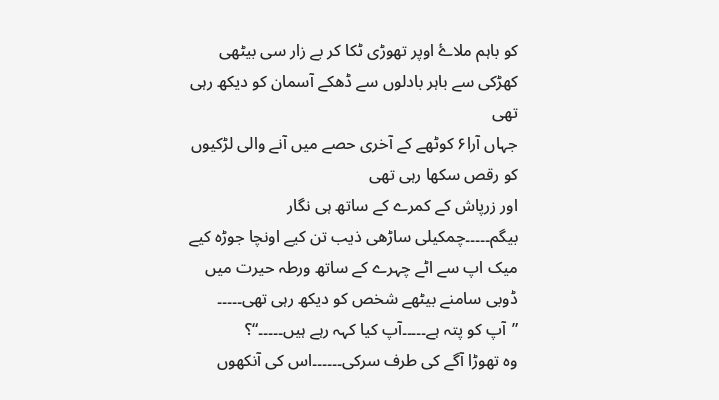کو باہم ملاۓ اوپر تھوڑی ٹکا کر بے زار سی بیٹھی کھڑکی سے باہر بادلوں سے ڈھکے آسمان کو دیکھ رہی تھی
جہاں آرا۶ کوٹھے کے آخری حصے میں آنے والی لڑکیوں کو رقص سکھا رہی تھی
اور زرپاش کے کمرے کے ساتھ ہی نگار بیگم۔۔۔۔۔چمکیلی ساڑھی ذیب تن کیے اونچا جوڑہ کیے میک اپ سے اٹے چہرے کے ساتھ ورطہ حیرت میں ڈوبی سامنے بیٹھے شخص کو دیکھ رہی تھی۔۔۔۔۔
”آپ کو پتہ ہے۔۔۔۔۔آپ کیا کہہ رہے ہیں۔۔۔۔۔“؟
وہ تھوڑا آگے کی طرف سرکی۔۔۔۔۔۔اس کی آنکھوں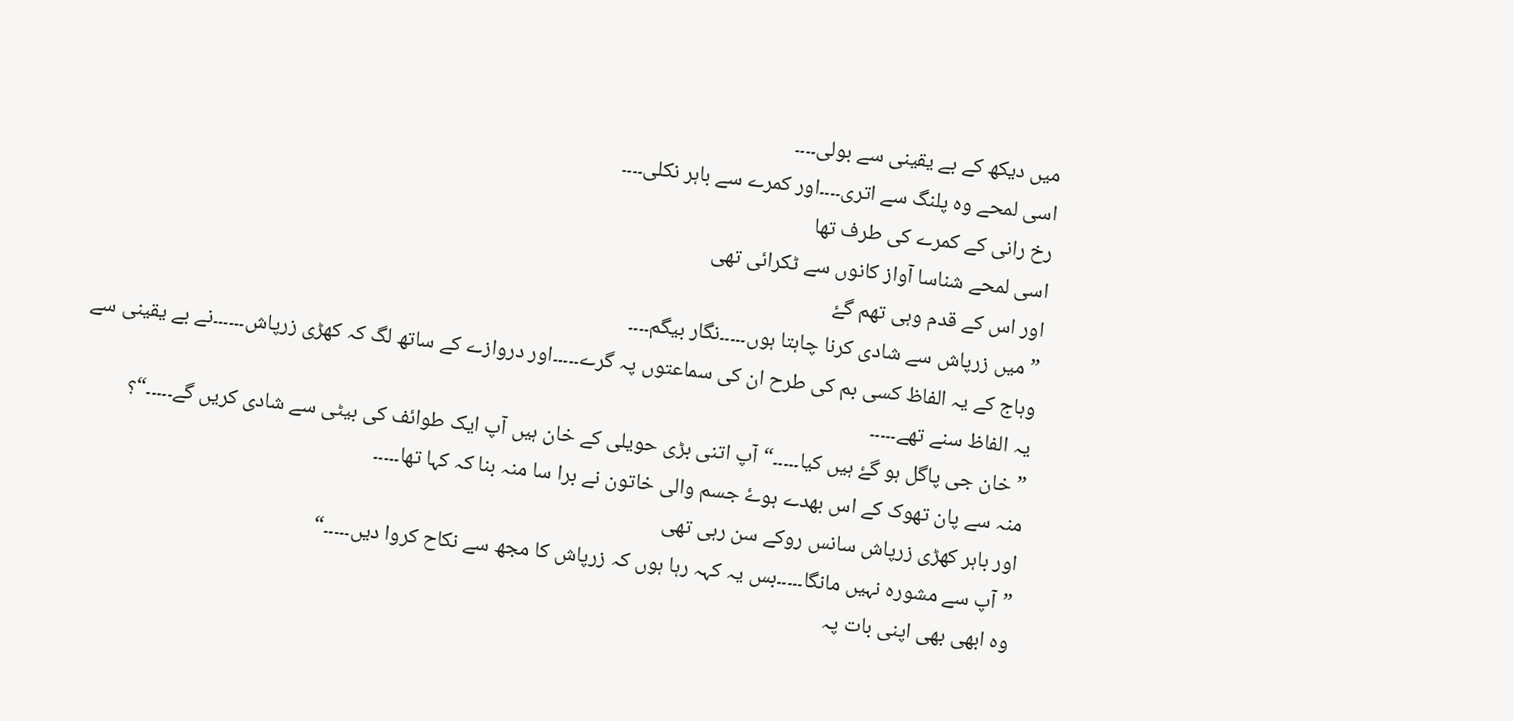میں دیکھ کے بے یقینی سے بولی۔۔۔۔
اسی لمحے وہ پلنگ سے اتری۔۔۔۔اور کمرے سے باہر نکلی۔۔۔۔
رخ رانی کے کمرے کی طرف تھا
اسی لمحے شناسا آواز کانوں سے ٹکرائی تھی
اور اس کے قدم وہی تھم گۓ
”میں زرپاش سے شادی کرنا چاہتا ہوں۔۔۔۔۔نگار بیگم۔۔۔۔
وہاج کے یہ الفاظ کسی بم کی طرح ان کی سماعتوں پہ گرے۔۔۔۔۔اور دروازے کے ساتھ لگ کہ کھڑی زرپاش۔۔۔۔۔۔نے بے یقینی سے یہ الفاظ سنے تھے۔۔۔۔۔
”خان جی پاگل ہو گۓ ہیں کیا۔۔۔۔۔“آپ اتنی بڑی حویلی کے خان ہیں آپ ایک طوائف کی بیٹی سے شادی کریں گے۔۔۔۔۔“؟
منہ سے پان تھوک کے اس بھدے ہوۓ جسم والی خاتون نے برا سا منہ بنا کہ کہا تھا۔۔۔۔۔
اور باہر کھڑی زرپاش سانس روکے سن رہی تھی
”آپ سے مشورہ نہیں مانگا۔۔۔۔۔بس یہ کہہ رہا ہوں کہ زرپاش کا مجھ سے نکاح کروا دیں۔۔۔۔۔“
وہ ابھی بھی اپنی بات پہ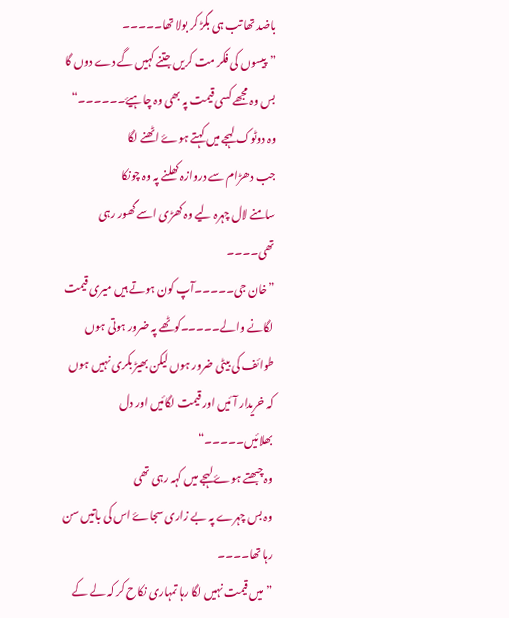باضد تھا تب ہی بگڑ کر بولا تھا۔۔۔۔۔
”پیسوں کی فکر مت کریں جتنے کہیں گے دے دوں گا بس وہ مجھے کسی قیمت پہ بھی وہ چاہیۓ۔۔۔۔۔۔“
وہ دوٹوک لہجے میں کہتے ہوۓ اٹھنے لگا
جب دھڑام سے دروازہ کھلنے پہ وہ چونکا
سامنے لال چہرہ لیے وہ کھڑی اسے گھور رہی تھی۔۔۔۔
”خان جی۔۔۔۔۔آپ کون ہوتے ہیں میری قیمت لگانے والے۔۔۔۔۔کوٹھے پہ ضرور ہوتی ہوں طوائف کی بیٹی ضرور ہوں لیکن بھیڑ بکری نہیں ہوں کہ خریدار آئیں اور قیمت لگائیں اور دل بھلائیں۔۔۔۔۔“
وہ چبھتے ہوۓ لہجے میں کہہ رہی تھی
وہ بس چہرے پہ بے زاری سجاۓ اس کی باتیں سن رہا تھا۔۔۔۔
”میں قیمت نہیں لگا رہا تمہاری نکاح کر کہ لے کے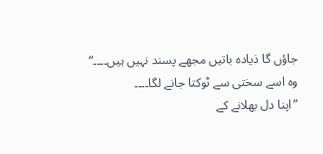جاؤں گا ذیادہ باتیں مجھے پسند نہیں ہیں۔۔۔۔“
وہ اسے سختی سے ٹوکتا جانے لگا۔۔۔۔
”اپنا دل بھلانے کے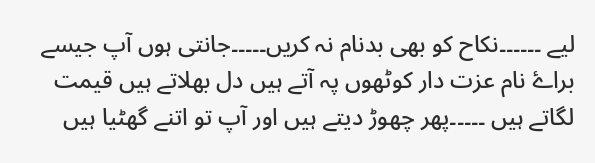لیے ۔۔۔۔۔۔نکاح کو بھی بدنام نہ کریں۔۔۔۔۔جانتی ہوں آپ جیسے براۓ نام عزت دار کوٹھوں پہ آتے ہیں دل بھلاتے ہیں قیمت لگاتے ہیں ۔۔۔۔۔پھر چھوڑ دیتے ہیں اور آپ تو اتنے گھٹیا ہیں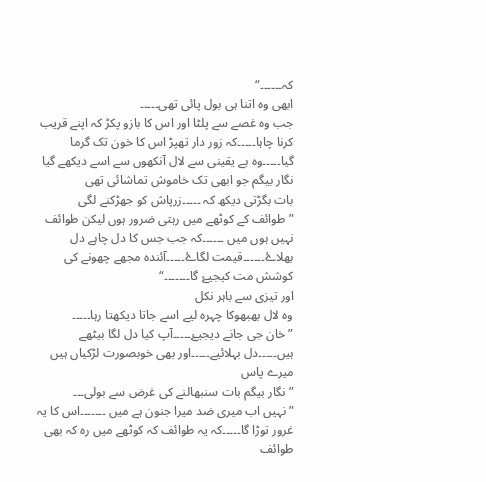کہ۔۔۔۔۔۔“
ابھی وہ اتنا ہی بول پائی تھی۔۔۔۔۔
جب وہ غصے سے پلٹا اور اس کا بازو پکڑ کہ اپنے قریب کرنا چاہا۔۔۔۔۔کہ زور دار تھپڑ اس کا خون تک گرما گیا۔۔۔۔۔وہ بے یقینی سے لال آنکھوں سے اسے دیکھے گیا
نگار بیگم جو ابھی تک خاموش تماشائی تھی
بات بگڑتی دیکھ کہ ۔۔۔۔۔زرپاش کو جھڑکنے لگی
”طوائف کے کوٹھے میں رہتی ضرور ہوں لیکن طوائف نہیں ہوں میں ۔۔۔۔۔۔کہ جب جس کا دل چاہے دل بھلاۓ۔۔۔۔۔۔قیمت لگاۓ۔۔۔۔۔آئندہ مجھے چھونے کی کوشش مت کیجیۓ گا۔۔۔۔۔۔۔“
اور تیزی سے باہر نکل
وہ لال بھبھوکا چہرہ لیے اسے جاتا دیکھتا رہا۔۔۔۔۔
”خان جی جانے دیجیۓ۔۔۔۔۔آپ کیا دل لگا بیٹھے ہیں۔۔۔۔۔دل بہلائیے۔۔۔۔۔اور بھی خوبصورت لڑکیاں ہیں میرے پاس
”نگار بیگم بات سنبھالنے کی غرض سے بولی۔۔۔
”نہیں اب میری ضد میرا جنون ہے میں ۔۔۔۔۔۔۔اس کا یہ غرور توڑا گا۔۔۔۔۔کہ یہ طوائف کہ کوٹھے میں رہ کہ بھی طوائف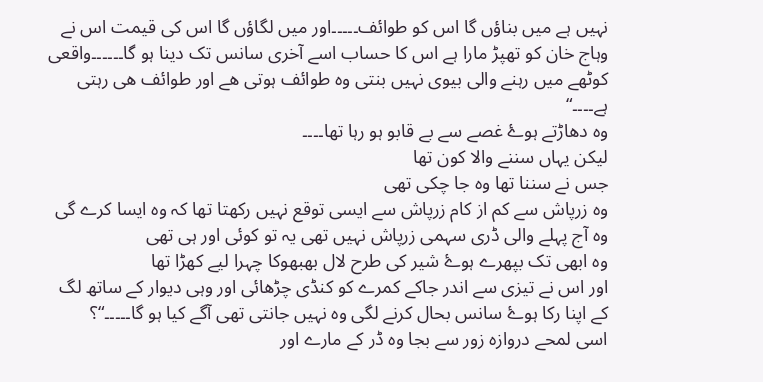نہیں ہے میں بناؤں گا اس کو طوائف۔۔۔۔۔اور میں لگاؤں گا اس کی قیمت اس نے وہاج خان کو تھپڑ مارا ہے اس کا حساب اسے آخری سانس تک دینا ہو گا۔۔۔۔۔۔واقعی کوٹھے میں رہنے والی بیوی نہیں بنتی وہ طوائف ہوتی ھے اور طوائف ھی رہتی ہے۔۔۔۔“
وہ دھاڑتے ہوۓ غصے سے بے قابو ہو رہا تھا۔۔۔۔
لیکن یہاں سننے والا کون تھا
جس نے سننا تھا وہ جا چکی تھی
وہ زرپاش سے کم از کام زرپاش سے ایسی توقع نہیں رکھتا تھا کہ وہ ایسا کرے گی وہ آج پہلے والی ڈری سہمی زرپاش نہیں تھی یہ تو کوئی اور ہی تھی
وہ ابھی تک بپھرے ہوۓ شیر کی طرح لال بھبھوکا چہرا لیے کھڑا تھا
اور اس نے تیزی سے اندر جاکے کمرے کو کنڈی چڑھائی اور وہی دیوار کے ساتھ لگ کے اپنا رکا ہوۓ سانس بحال کرنے لگی وہ نہیں جانتی تھی آگے کیا ہو گا۔۔۔۔۔“؟
اسی لمحے دروازہ زور سے بجا وہ ڈر کے مارے اور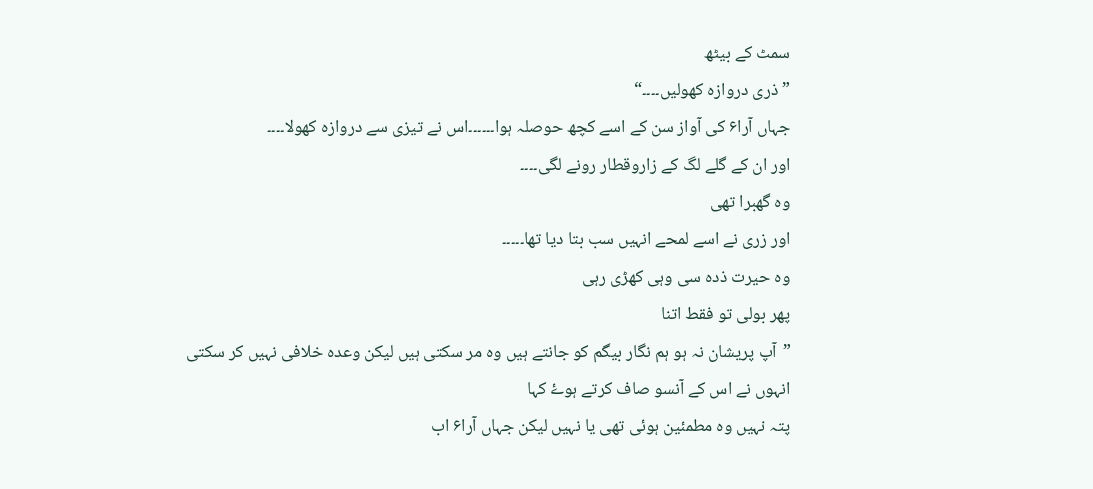سمٹ کے بیٹھ
”ذری دروازہ کھولیں۔۔۔۔“
جہاں آرا۶ کی آواز سن کے اسے کچھ حوصلہ ہوا۔۔۔۔۔۔اس نے تیزی سے دروازہ کھولا۔۔۔۔
اور ان کے گلے لگ کے زاروقطار رونے لگی۔۔۔۔
وہ گھبرا تھی
اور زری نے اسے لمحے انہیں سب بتا دیا تھا۔۔۔۔۔
وہ حیرت ذدہ سی وہی کھڑی رہی
پھر بولی تو فقط اتنا
”آپ پریشان نہ ہو ہم نگار بیگم کو جانتے ہیں وہ مر سکتی ہیں لیکن وعدہ خلافی نہیں کر سکتی
انہوں نے اس کے آنسو صاف کرتے ہوۓ کہا
پتہ نہیں وہ مطمئین ہوئی تھی یا نہیں لیکن جہاں آرا۶ اب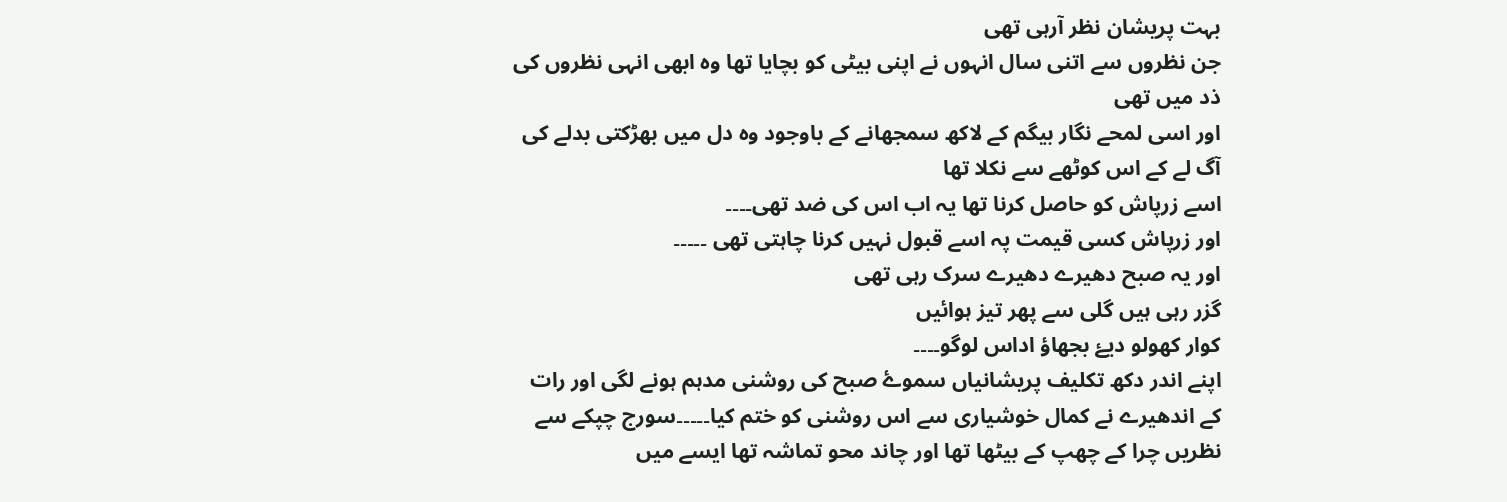بہت پریشان نظر آرہی تھی
جن نظروں سے اتنی سال انہوں نے اپنی بیٹی کو بچایا تھا وہ ابھی انہی نظروں کی ذد میں تھی
اور اسی لمحے نگار بیگم کے لاکھ سمجھانے کے باوجود وہ دل میں بھڑکتی بدلے کی آگ لے کے اس کوٹھے سے نکلا تھا
اسے زرپاش کو حاصل کرنا تھا یہ اب اس کی ضد تھی۔۔۔۔
اور زرپاش کسی قیمت پہ اسے قبول نہیں کرنا چاہتی تھی ۔۔۔۔۔
اور یہ صبح دھیرے دھیرے سرک رہی تھی
گزر رہی ہیں گلی سے پھر تیز ہوائیں
کوار کھولو دیۓ بجھاؤ اداس لوگو۔۔۔۔
اپنے اندر دکھ تکلیف پریشانیاں سموۓ صبح کی روشنی مدہم ہونے لگی اور رات کے اندھیرے نے کمال خوشیاری سے اس روشنی کو ختم کیا۔۔۔۔۔سورج چپکے سے نظریں چرا کے چھپ کے بیٹھا تھا اور چاند محو تماشہ تھا ایسے میں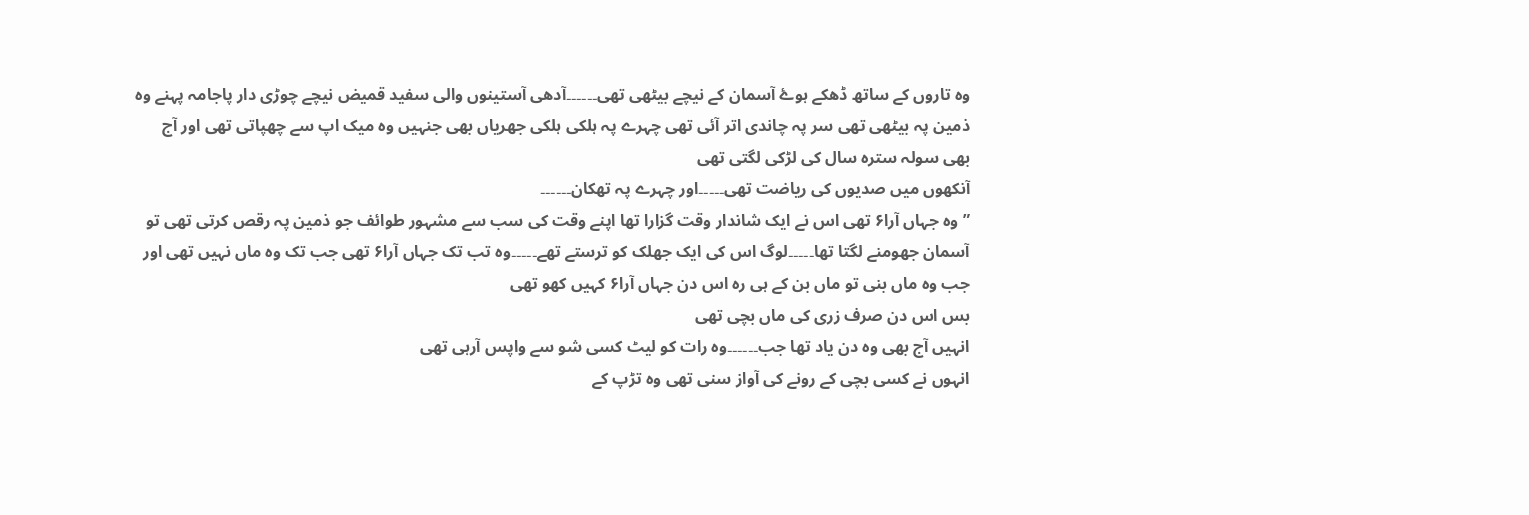وہ تاروں کے ساتھ ڈھکے ہوۓ آسمان کے نیچے بیٹھی تھی۔۔۔۔۔۔آدھی آستینوں والی سفید قمیض نیچے چوڑی دار پاجامہ پہنے وہ ذمین پہ بیٹھی تھی سر پہ چاندی اتر آئی تھی چہرے پہ ہلکی ہلکی جھریاں بھی جنہیں وہ میک اپ سے چھپاتی تھی اور آج بھی سولہ سترہ سال کی لڑکی لگتی تھی
آنکھوں میں صدیوں کی ریاضت تھی۔۔۔۔۔اور چہرے پہ تھکان۔۔۔۔۔۔
”وہ جہاں آرا۶ تھی اس نے ایک شاندار وقت گزارا تھا اپنے وقت کی سب سے مشہور طوائف جو ذمین پہ رقص کرتی تھی تو آسمان جھومنے لگتا تھا۔۔۔۔۔لوگ اس کی ایک جھلک کو ترستے تھے۔۔۔۔۔وہ تب تک جہاں آرا۶ تھی جب تک وہ ماں نہیں تھی اور جب وہ ماں بنی تو ماں بن کے ہی رہ اس دن جہاں آرا۶ کہیں کھو تھی
بس اس دن صرف زری کی ماں بچی تھی
انہیں آج بھی وہ دن یاد تھا جب۔۔۔۔۔۔وہ رات کو لیٹ کسی شو سے واپس آرہی تھی
انہوں نے کسی بچی کے رونے کی آواز سنی تھی وہ تڑپ کے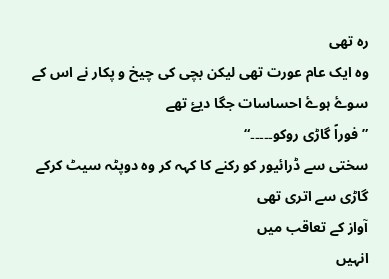رہ تھی
وہ ایک عام عورت تھی لیکن بچی کی چیخ و پکار نے اس کے سوۓ ہوۓ احساسات جگا دیۓ تھے
”فوراً گاڑی روکو۔۔۔۔۔“
سختی سے ڈرائیور کو رکنے کا کہہ کر وہ دوپٹہ سیٹ کرکے گاڑی سے اتری تھی
آواز کے تعاقب میں
انہیں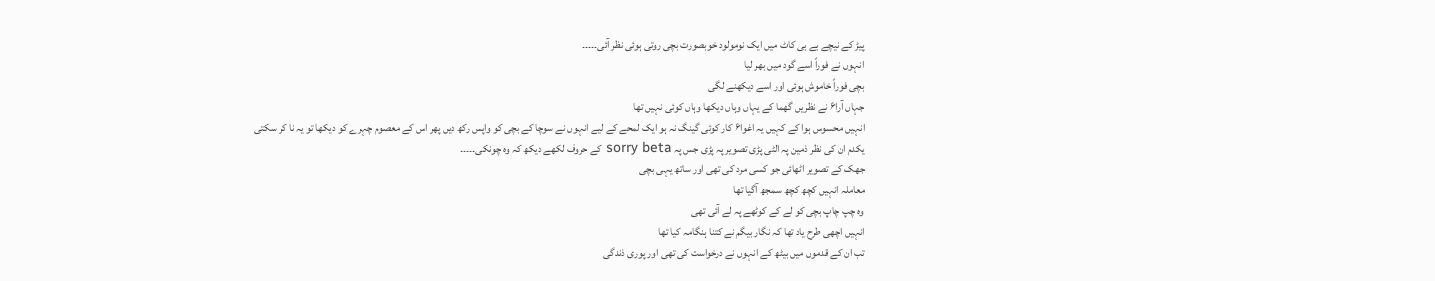پیڑ کے نیچے بے بی کاٹ میں ایک نومولود خوبصورت بچی روتی ہوئی نظر آئی۔۔۔۔۔
انہوں نے فوراً اسے گود میں بھر لیا
بچی فوراً خاموش ہوئی اور اسے دیکھنے لگی
جہاں آرا۶ نے نظریں گھما کے یہاں وہاں دیکھا وہاں کوئی نہیں تھا
انہیں محسوس ہوا کے کہیں یہ اغوا۶ کار کوئی گینگ نہ ہو ایک لمحے کے لیے انہوں نے سوچا کے بچی کو واپس رکھ دیں پھر اس کے معصوم چہرے کو دیکھا تو یہ نا کر سکتی
یکدم ان کی نظر ذمین پہ الٹی پڑی تصویر پہ پڑی جس پہ sorry beta کے حروف لکھے دیکھ کہ وہ چونکی۔۔۔۔۔
جھک کے تصویر اٹھائی جو کسی مرد کی تھی اور ساتھ یہی بچی
معاملہ انہیں کچھ کچھ سمجھ آگیا تھا
وہ چپ چاپ بچی کو لے کے کوٹھے پہ لے آئی تھی
انہیں اچھی طرح یاد تھا کہ نگار بیگم نے کتنا ہنگامہ کیا تھا
تب ان کے قدموں میں بیٹھ کے انہوں نے درخواست کی تھی اور پوری ذندگی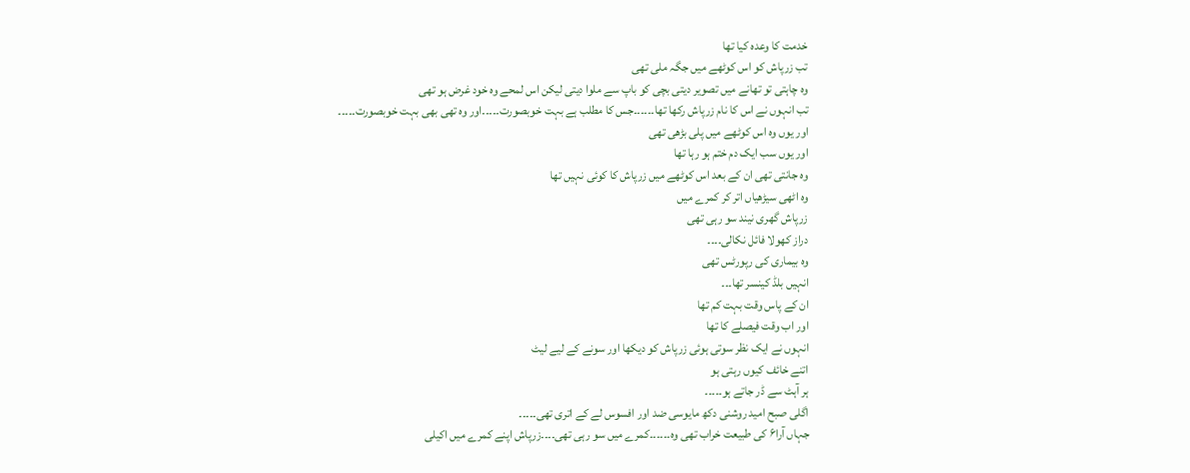خدمت کا وعدہ کیا تھا
تب زرپاش کو اس کوٹھے میں جگہ ملی تھی
وہ چاہتی تو تھانے میں تصویر دیتی بچی کو باپ سے ملوا دیتی لیکن اس لمحے وہ خود غرض ہو تھی
تب انہوں نے اس کا نام زرپاش رکھا تھا۔۔۔۔۔۔جس کا مطلب ہے بہت خوبصورت۔۔۔۔۔اور وہ تھی بھی بہت خوبصورت۔۔۔۔۔
اور یوں وہ اس کوٹھے میں پلی بڑھی تھی
اور یوں سب ایک دم ختم ہو رہا تھا
وہ جانتی تھی ان کے بعد اس کوٹھے میں زرپاش کا کوئی نہیں تھا
وہ اٹھی سیڑھیاں اتر کر کمرے میں
زرپاش گھری نیند سو رہی تھی
دراز کھولا فائل نکالی۔۔۔۔
وہ بیماری کی رپورٹس تھی
انہیں بلڈ کینسر تھا۔۔۔
ان کے پاس وقت بہت کم تھا
اور اب وقت فیصلے کا تھا
انہوں نے ایک نظر سوتی ہوئی زرپاش کو دیکھا اور سونے کے لیے لیٹ
اتنے خائف کیوں رہتی ہو
ہر آہٹ سے ڈر جاتے ہو۔۔۔۔۔
اگلی صبح امید روشنی دکھ مایوسی ضد اور افسوس لے کے اتری تھی۔۔۔۔۔
جہاں آرا۶ کی طبیعت خراب تھی وہ۔۔۔۔۔۔کمرے میں سو رہی تھی۔۔۔۔زرپاش اپنے کمرے میں اکیلی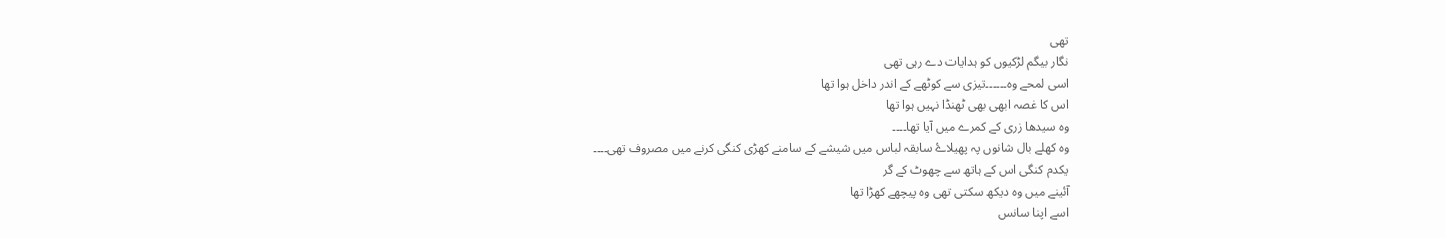تھی
نگار بیگم لڑکیوں کو ہدایات دے رہی تھی
اسی لمحے وہ۔۔۔۔۔۔تیزی سے کوٹھے کے اندر داخل ہوا تھا
اس کا غصہ ابھی بھی ٹھنڈا نہیں ہوا تھا
وہ سیدھا زری کے کمرے میں آیا تھا۔۔۔۔
وہ کھلے بال شانوں پہ پھیلاۓ سابقہ لباس میں شیشے کے سامنے کھڑی کنگی کرنے میں مصروف تھی۔۔۔۔
یکدم کنگی اس کے ہاتھ سے چھوٹ کے گر
آئینے میں وہ دیکھ سکتی تھی وہ پیچھے کھڑا تھا
اسے اپنا سانس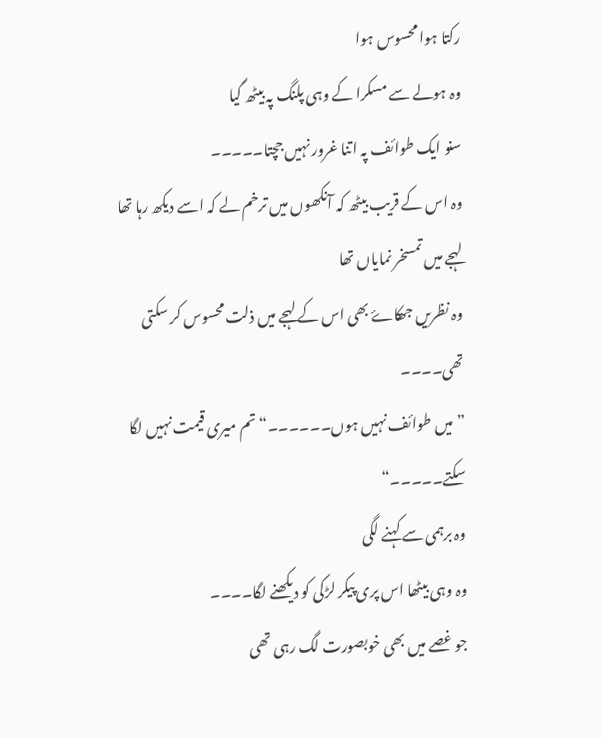رکتا ہوا محسوس ہوا
وہ ہولے سے مسکرا کے وہی پلنگ پہ بیٹھ گیا
سنو ایک طوائف پہ اتنا غرور نہیں جچتا۔۔۔۔۔
وہ اس کے قریب بیٹھ کہ آنکھوں میں ترخم لے کہ اسے دیکھ رہا تھا
لہجے میں تمسخر نمایاں تھا
وہ نظریں جھکاۓ بھی اس کے لہجے میں ذلت محسوس کر سکتی تھی۔۔۔۔
”میں طوائف نہیں ہوں۔۔۔۔۔۔“تم میری قیمت نہیں لگا سکتے۔۔۔۔۔“
وہ برہمی سے کہنے لگی
وہ وہی بیٹھا اس پری پیکر لڑکی کو دیکھنے لگا۔۔۔۔
جو غصے میں بھی خوبصورت لگ رہی تھی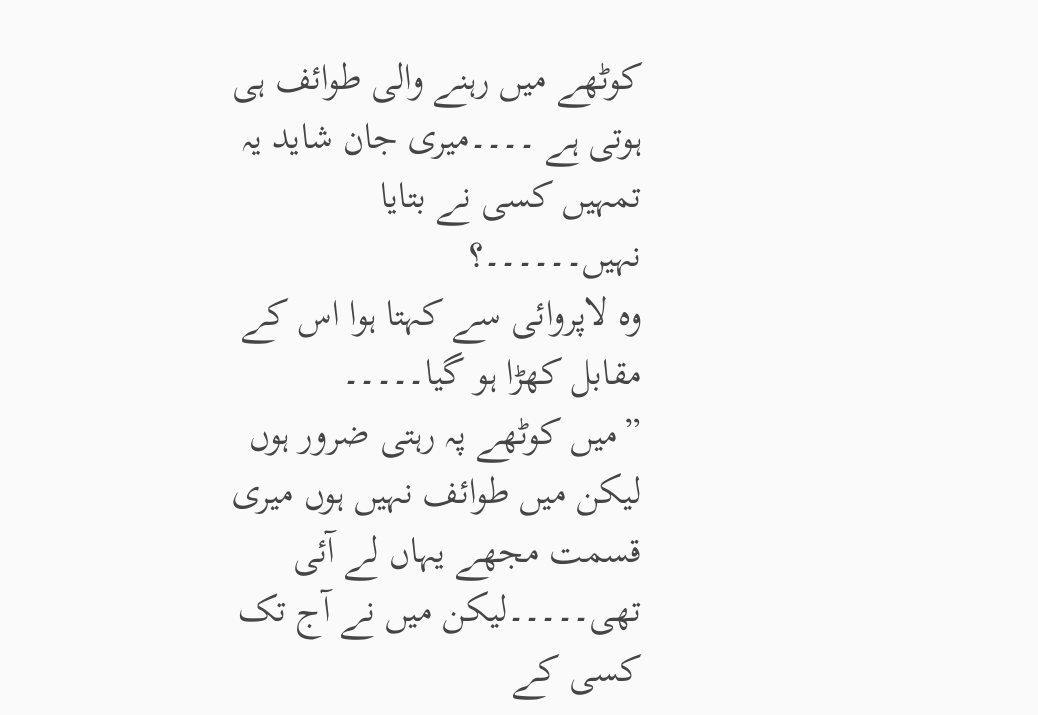کوٹھے میں رہنے والی طوائف ہی ہوتی ہے ۔۔۔۔میری جان شاید یہ تمہیں کسی نے بتایا نہیں۔۔۔۔۔۔؟
وہ لاپروائی سے کہتا ہوا اس کے مقابل کھڑا ہو گیا۔۔۔۔۔
”میں کوٹھے پہ رہتی ضرور ہوں لیکن میں طوائف نہیں ہوں میری قسمت مجھے یہاں لے آئی تھی۔۔۔۔۔لیکن میں نے آج تک کسی کے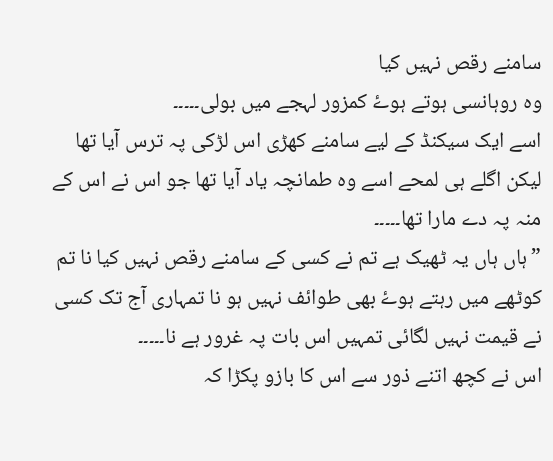سامنے رقص نہیں کیا
وہ روہانسی ہوتے ہوۓ کمزور لہجے میں بولی۔۔۔۔۔
اسے ایک سیکنڈ کے لیے سامنے کھڑی اس لڑکی پہ ترس آیا تھا لیکن اگلے ہی لمحے اسے وہ طمانچہ یاد آیا تھا جو اس نے اس کے منہ پہ دے مارا تھا۔۔۔۔۔
”ہاں ہاں یہ ٹھیک ہے تم نے کسی کے سامنے رقص نہیں کیا نا تم کوٹھے میں رہتے ہوۓ بھی طوائف نہیں ہو نا تمہاری آج تک کسی نے قیمت نہیں لگائی تمہیں اس بات پہ غرور ہے نا۔۔۔۔۔
اس نے کچھ اتنے ذور سے اس کا بازو پکڑا کہ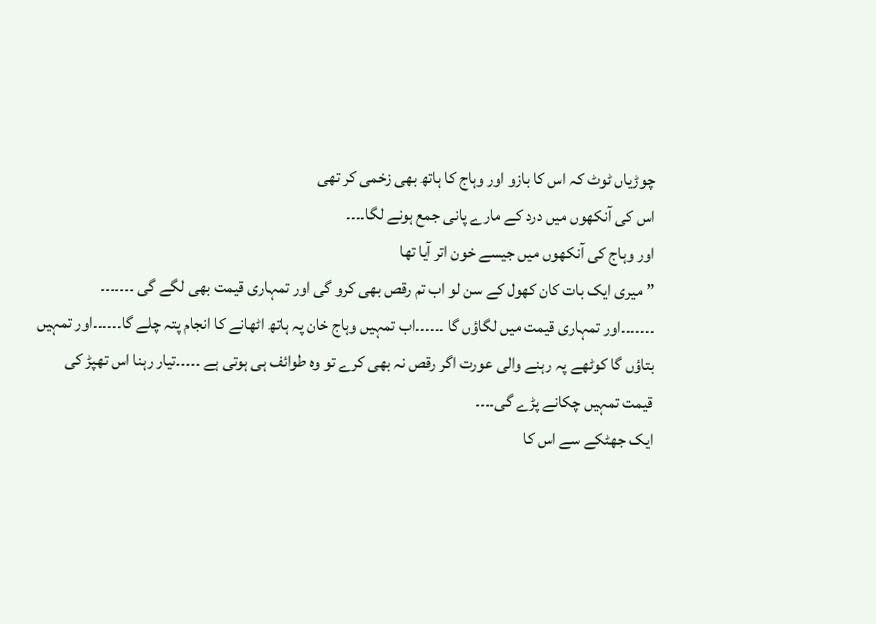چوڑیاں ٹوٹ کہ اس کا بازو اور وہاج کا ہاتھ بھی زخمی کر تھی
اس کی آنکھوں میں درد کے مارے پانی جمع ہونے لگا۔۔۔۔
اور وہاج کی آنکھوں میں جیسے خون اتر آیا تھا
”میری ایک بات کان کھول کے سن لو اب تم رقص بھی کرو گی اور تمہاری قیمت بھی لگے گی ۔۔۔۔۔۔۔
۔۔۔۔۔۔۔اور تمہاری قیمت میں لگاؤں گا ۔۔۔۔۔۔اب تمہیں وہاج خان پہ ہاتھ اٹھانے کا انجام پتہ چلے گا۔۔۔۔۔۔اور تمہیں بتاؤں گا کوٹھے پہ رہنے والی عورت اگر رقص نہ بھی کرے تو وہ طوائف ہی ہوتی ہے ۔۔۔۔۔تیار رہنا اس تھپڑ کی قیمت تمہیں چکانے پڑے گی۔۔۔۔
ایک جھٹکے سے اس کا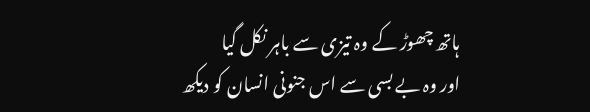ہاتھ چھوڑ کے وہ تیزی سے باہر نکل گیا
اور وہ بے بسی سے اس جنونی انسان کو دیکھ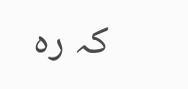کہ رہ